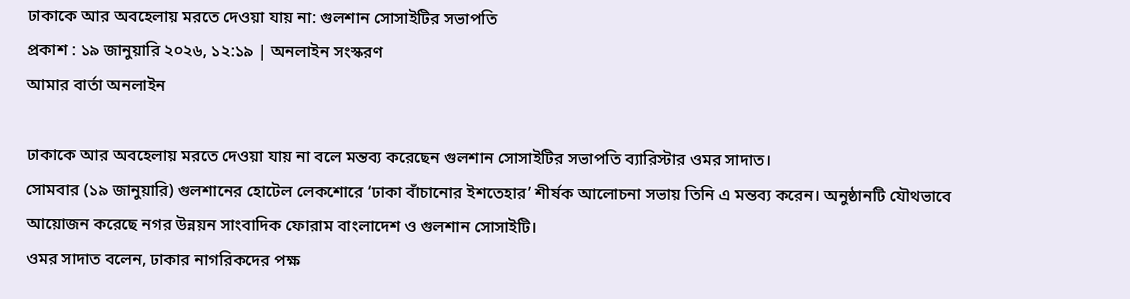ঢাকাকে আর অবহেলায় মরতে দেওয়া যায় না: গুলশান সোসাইটির সভাপতি
প্রকাশ : ১৯ জানুয়ারি ২০২৬, ১২:১৯ | অনলাইন সংস্করণ
আমার বার্তা অনলাইন

ঢাকাকে আর অবহেলায় মরতে দেওয়া যায় না বলে মন্তব্য করেছেন গুলশান সোসাইটির সভাপতি ব্যারিস্টার ওমর সাদাত।
সোমবার (১৯ জানুয়ারি) গুলশানের হোটেল লেকশোরে ‘ঢাকা বাঁচানোর ইশতেহার’ শীর্ষক আলোচনা সভায় তিনি এ মন্তব্য করেন। অনুষ্ঠানটি যৌথভাবে আয়োজন করেছে নগর উন্নয়ন সাংবাদিক ফোরাম বাংলাদেশ ও গুলশান সোসাইটি।
ওমর সাদাত বলেন, ঢাকার নাগরিকদের পক্ষ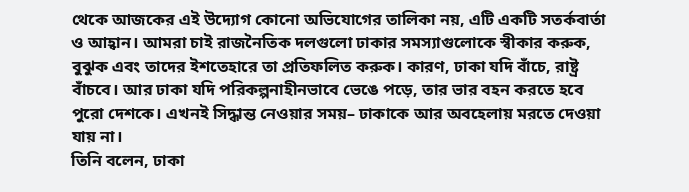থেকে আজকের এই উদ্যোগ কোনো অভিযোগের তালিকা নয়, এটি একটি সতর্কবার্তা ও আহ্বান। আমরা চাই রাজনৈতিক দলগুলো ঢাকার সমস্যাগুলোকে স্বীকার করুক, বুঝুক এবং তাদের ইশতেহারে তা প্রতিফলিত করুক। কারণ, ঢাকা যদি বাঁচে, রাষ্ট্র বাঁচবে। আর ঢাকা যদি পরিকল্পনাহীনভাবে ভেঙে পড়ে, তার ভার বহন করতে হবে পুরো দেশকে। এখনই সিদ্ধান্ত নেওয়ার সময়– ঢাকাকে আর অবহেলায় মরতে দেওয়া যায় না।
তিনি বলেন, ঢাকা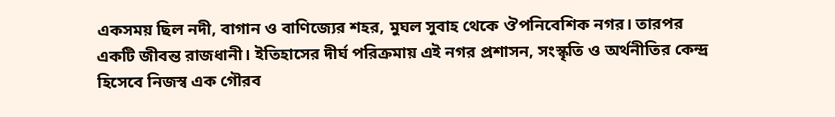একসময় ছিল নদী, বাগান ও বাণিজ্যের শহর, মুঘল সুবাহ থেকে ঔপনিবেশিক নগর। তারপর একটি জীবন্ত রাজধানী। ইতিহাসের দীর্ঘ পরিক্রমায় এই নগর প্রশাসন, সংস্কৃতি ও অর্থনীতির কেন্দ্র হিসেবে নিজস্ব এক গৌরব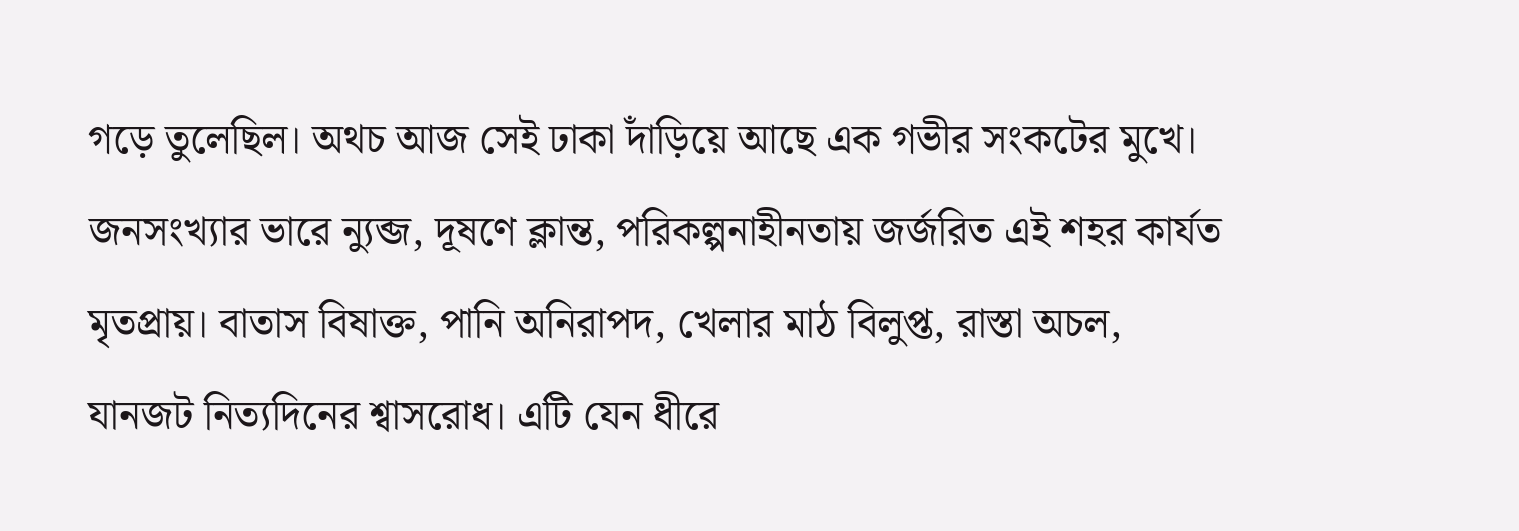গড়ে তুলেছিল। অথচ আজ সেই ঢাকা দাঁড়িয়ে আছে এক গভীর সংকটের মুখে। জনসংখ্যার ভারে ন্যুব্জ, দূষণে ক্লান্ত, পরিকল্পনাহীনতায় জর্জরিত এই শহর কার্যত মৃতপ্রায়। বাতাস বিষাক্ত, পানি অনিরাপদ, খেলার মাঠ বিলুপ্ত, রাস্তা অচল, যানজট নিত্যদিনের শ্বাসরোধ। এটি যেন ধীরে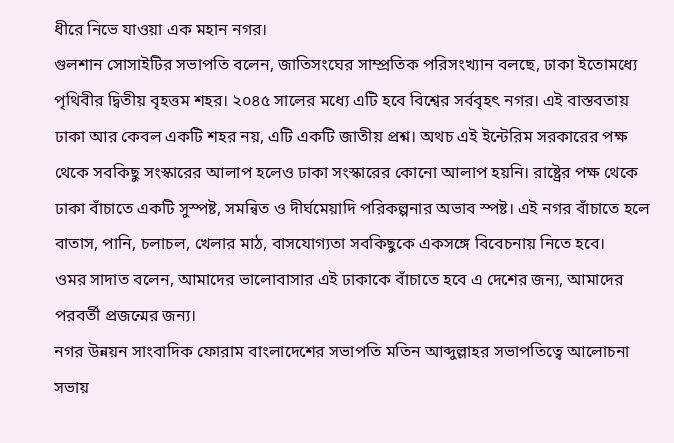ধীরে নিভে যাওয়া এক মহান নগর।
গুলশান সোসাইটির সভাপতি বলেন, জাতিসংঘের সাম্প্রতিক পরিসংখ্যান বলছে, ঢাকা ইতোমধ্যে পৃথিবীর দ্বিতীয় বৃহত্তম শহর। ২০৪৫ সালের মধ্যে এটি হবে বিশ্বের সর্ববৃহৎ নগর। এই বাস্তবতায় ঢাকা আর কেবল একটি শহর নয়, এটি একটি জাতীয় প্রশ্ন। অথচ এই ইন্টেরিম সরকারের পক্ষ থেকে সবকিছু সংস্কারের আলাপ হলেও ঢাকা সংস্কারের কোনো আলাপ হয়নি। রাষ্ট্রের পক্ষ থেকে ঢাকা বাঁচাতে একটি সুস্পষ্ট, সমন্বিত ও দীর্ঘমেয়াদি পরিকল্পনার অভাব স্পষ্ট। এই নগর বাঁচাতে হলে বাতাস, পানি, চলাচল, খেলার মাঠ, বাসযোগ্যতা সবকিছুকে একসঙ্গে বিবেচনায় নিতে হবে।
ওমর সাদাত বলেন, আমাদের ভালোবাসার এই ঢাকাকে বাঁচাতে হবে এ দেশের জন্য, আমাদের পরবর্তী প্রজন্মের জন্য।
নগর উন্নয়ন সাংবাদিক ফোরাম বাংলাদেশের সভাপতি মতিন আব্দুল্লাহর সভাপতিত্বে আলোচনা সভায়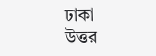ঢাকা উত্তর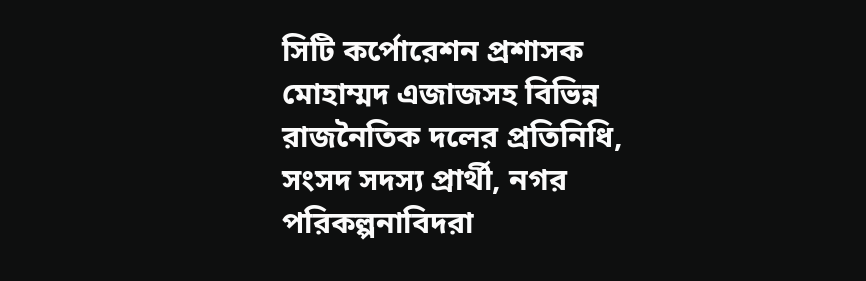সিটি কর্পোরেশন প্রশাসক মোহাম্মদ এজাজসহ বিভিন্ন রাজনৈতিক দলের প্রতিনিধি, সংসদ সদস্য প্রার্থী, নগর পরিকল্পনাবিদরা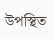উপস্থিত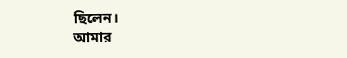ছিলেন।
আমার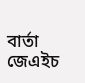বার্তা জেএইচ